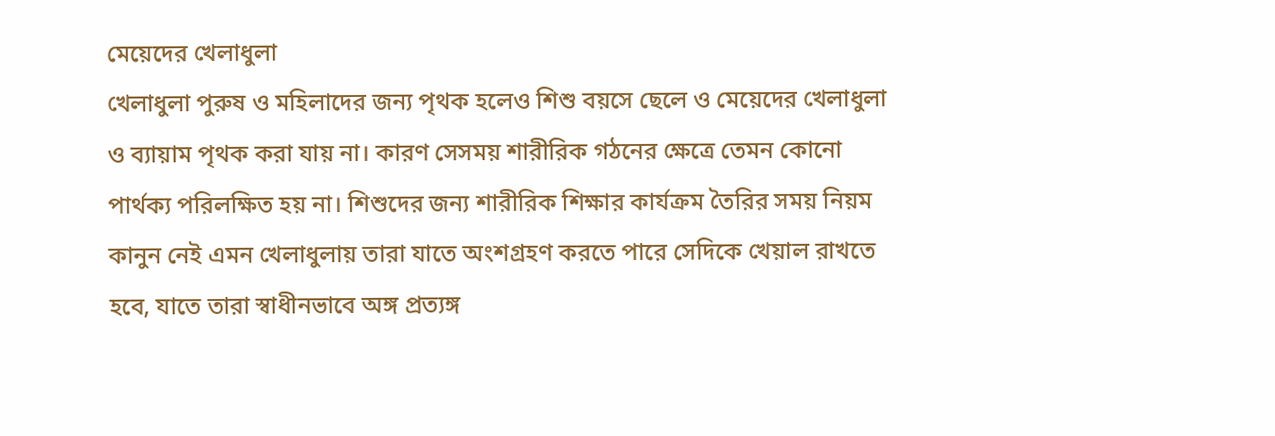মেয়েদের খেলাধুলা
খেলাধুলা পুরুষ ও মহিলাদের জন্য পৃথক হলেও শিশু বয়সে ছেলে ও মেয়েদের খেলাধুলা ও ব্যায়াম পৃথক করা যায় না। কারণ সেসময় শারীরিক গঠনের ক্ষেত্রে তেমন কোনো পার্থক্য পরিলক্ষিত হয় না। শিশুদের জন্য শারীরিক শিক্ষার কার্যক্রম তৈরির সময় নিয়ম কানুন নেই এমন খেলাধুলায় তারা যাতে অংশগ্রহণ করতে পারে সেদিকে খেয়াল রাখতে হবে, যাতে তারা স্বাধীনভাবে অঙ্গ প্রত্যঙ্গ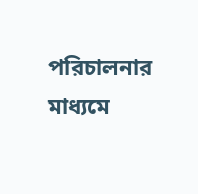পরিচালনার মাধ্যমে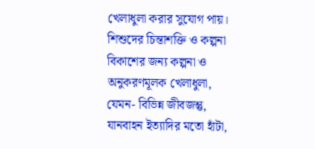খেলাধুলা করার সুযোগ পায়। শিশুদের চিন্তাশক্তি ও কল্পনা বিকাশের জন্য কল্পনা ও অনুকরণমূলক খেলাধুলা, যেমন- বিভিন্ন জীবজন্তু, যানবাহন ইত্যাদির মতো হাঁটা,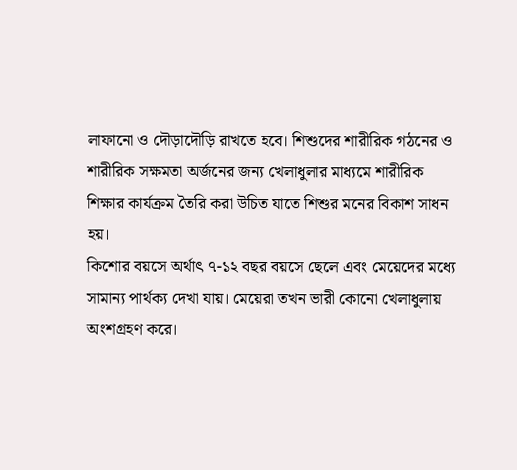লাফানো ও দৌড়াদৌড়ি রাখতে হবে। শিশুদের শারীরিক গঠনের ও শারীরিক সক্ষমতা অর্জনের জন্য খেলাধুলার মাধ্যমে শারীরিক শিক্ষার কার্যক্রম তৈরি করা উচিত যাতে শিশুর মনের বিকাশ সাধন হয়।
কিশোর বয়সে অর্থাৎ ৭-১২ বছর বয়সে ছেলে এবং মেয়েদের মধ্যে সামান্য পার্থক্য দেখা যায়। মেয়েরা তখন ভারী কোনো খেলাধুলায় অংশগ্রহণ করে।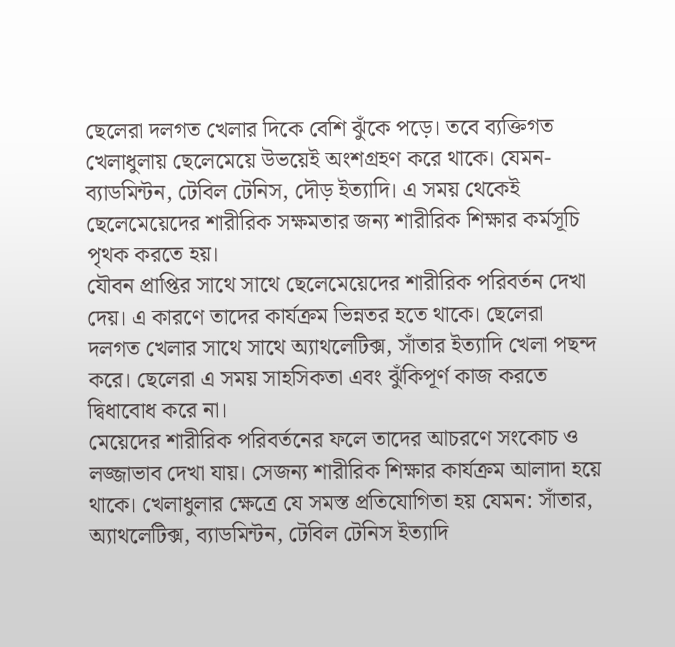ছেলেরা দলগত খেলার দিকে বেশি ঝুঁকে পড়ে। তবে ব্যক্তিগত খেলাধুলায় ছেলেমেয়ে উভয়েই অংশগ্রহণ করে থাকে। যেমন- ব্যাডমিন্টন, টেবিল টেনিস, দৌড় ইত্যাদি। এ সময় থেকেই ছেলেমেয়েদের শারীরিক সক্ষমতার জন্য শারীরিক শিক্ষার কর্মসূচি পৃথক করতে হয়।
যৌবন প্রাপ্তির সাথে সাথে ছেলেমেয়েদের শারীরিক পরিবর্তন দেখা দেয়। এ কারণে তাদের কার্যক্রম ভিন্নতর হতে থাকে। ছেলেরা দলগত খেলার সাথে সাথে অ্যাথলেটিক্স, সাঁতার ইত্যাদি খেলা পছন্দ করে। ছেলেরা এ সময় সাহসিকতা এবং ঝুঁকিপূর্ণ কাজ করতে দ্বিধাবোধ করে না।
মেয়েদের শারীরিক পরিবর্তনের ফলে তাদের আচরণে সংকোচ ও লজ্জাভাব দেখা যায়। সেজন্য শারীরিক শিক্ষার কার্যক্রম আলাদা হয়ে থাকে। খেলাধুলার ক্ষেত্রে যে সমস্ত প্রতিযোগিতা হয় যেমন: সাঁতার, অ্যাথলেটিক্স, ব্যাডমিন্টন, টেবিল টেনিস ইত্যাদি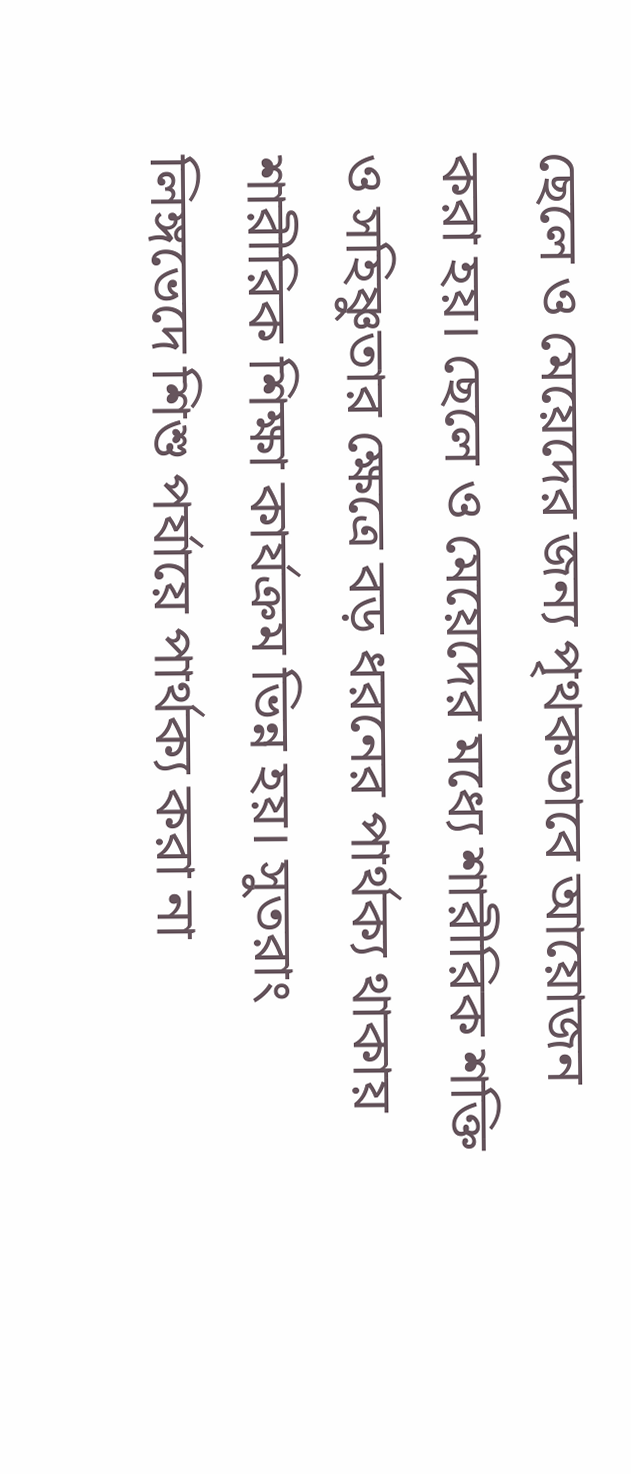ছেলে ও মেয়েদের জন্য পৃথকভাবে আয়োজন করা হয়। ছেলে ও মেয়েদের মধ্যে শারীরিক শক্তি ও সহিষ্ণুতার ক্ষেত্রে বড় ধরনের পার্থক্য থাকায় শারীরিক শিক্ষা কার্যক্রম ভিন্ন হয়। সুতরাং লিঙ্গভেদে শিশু পর্যায়ে পার্থক্য করা না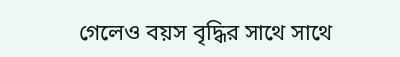গেলেও বয়স বৃদ্ধির সাথে সাথে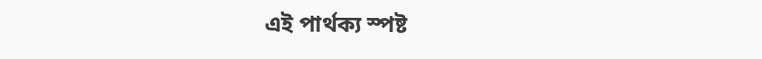এই পার্থক্য স্পষ্ট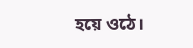হয়ে ওঠে।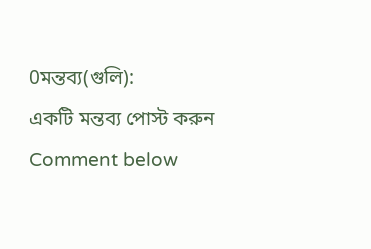0মন্তব্য(গুলি):
একটি মন্তব্য পোস্ট করুন
Comment below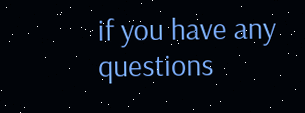if you have any questions